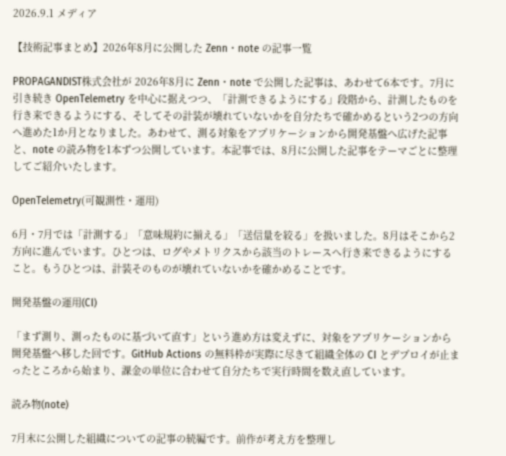2026.9.1 メディア

【技術記事まとめ】2026年8月に公開した Zenn・note の記事一覧

PROPAGANDIST株式会社が 2026年8月に Zenn・note で公開した記事は、あわせて6本です。7月に引き続き OpenTelemetry を中心に据えつつ、「計測できるようにする」段階から、計測したものを行き来できるようにする、そしてその計装が壊れていないかを自分たちで確かめるという2つの方向へ進めた1か月となりました。あわせて、測る対象をアプリケーションから開発基盤へ広げた記事と、note の読み物を1本ずつ公開しています。本記事では、8月に公開した記事をテーマごとに整理してご紹介いたします。

OpenTelemetry(可観測性・運用)

6月・7月では「計測する」「意味規約に揃える」「送信量を絞る」を扱いました。8月はそこから2方向に進んでいます。ひとつは、ログやメトリクスから該当のトレースへ行き来できるようにすること。もうひとつは、計装そのものが壊れていないかを確かめることです。

開発基盤の運用(CI)

「まず測り、測ったものに基づいて直す」という進め方は変えずに、対象をアプリケーションから開発基盤へ移した回です。GitHub Actions の無料枠が実際に尽きて組織全体の CI とデプロイが止まったところから始まり、課金の単位に合わせて自分たちで実行時間を数え直しています。

読み物(note)

7月末に公開した組織についての記事の続編です。前作が考え方を整理し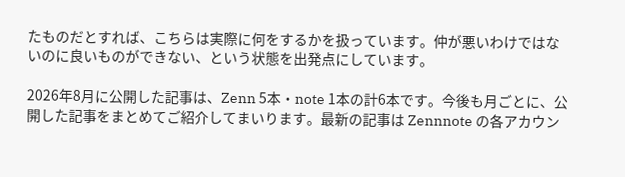たものだとすれば、こちらは実際に何をするかを扱っています。仲が悪いわけではないのに良いものができない、という状態を出発点にしています。

2026年8月に公開した記事は、Zenn 5本・note 1本の計6本です。今後も月ごとに、公開した記事をまとめてご紹介してまいります。最新の記事は Zennnote の各アカウン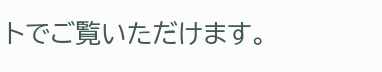トでご覧いただけます。